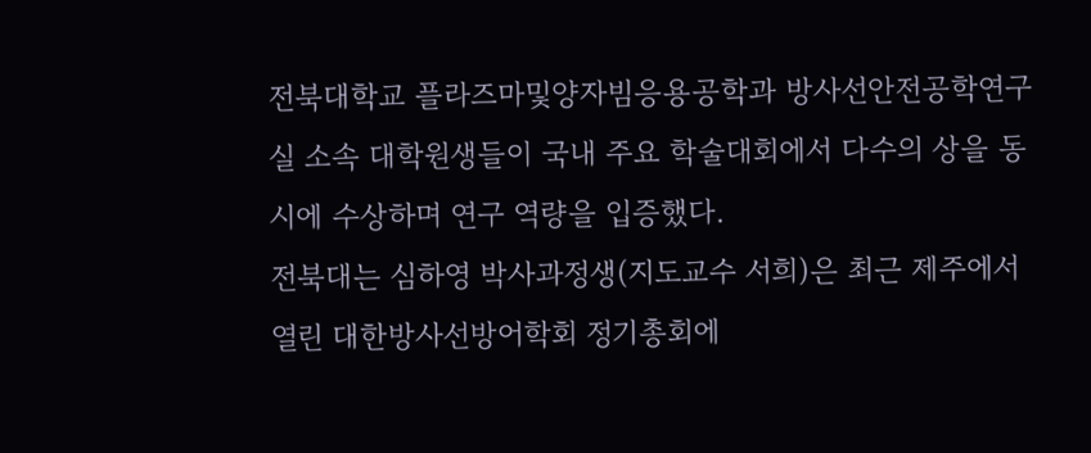전북대학교 플라즈마및양자빔응용공학과 방사선안전공학연구실 소속 대학원생들이 국내 주요 학술대회에서 다수의 상을 동시에 수상하며 연구 역량을 입증했다.
전북대는 심하영 박사과정생(지도교수 서희)은 최근 제주에서 열린 대한방사선방어학회 정기총회에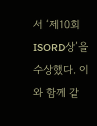서 ‘제10회 ISORD상’을 수상했다. 이와 함께 같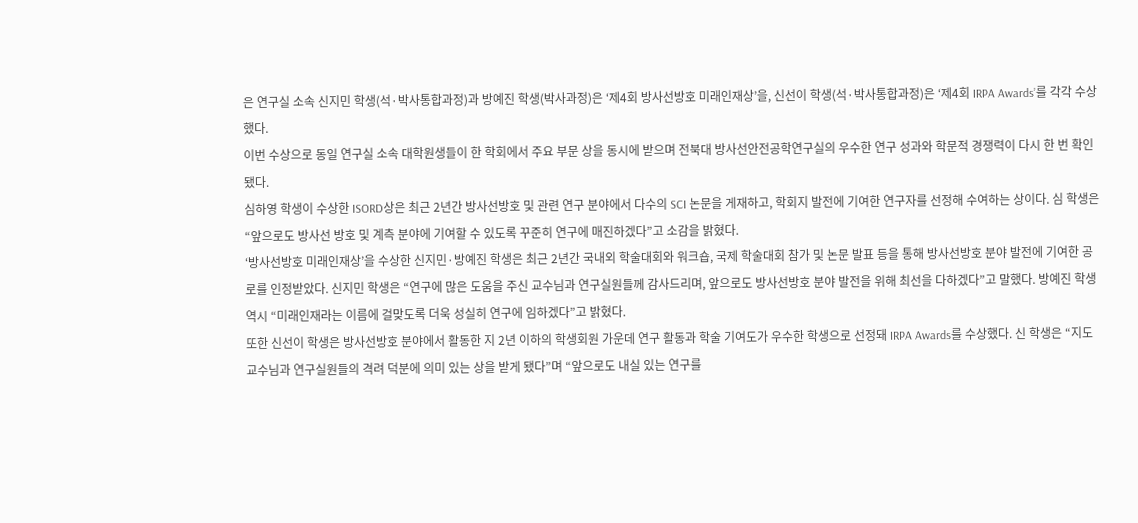은 연구실 소속 신지민 학생(석·박사통합과정)과 방예진 학생(박사과정)은 ‘제4회 방사선방호 미래인재상’을, 신선이 학생(석·박사통합과정)은 ‘제4회 IRPA Awards’를 각각 수상했다.
이번 수상으로 동일 연구실 소속 대학원생들이 한 학회에서 주요 부문 상을 동시에 받으며 전북대 방사선안전공학연구실의 우수한 연구 성과와 학문적 경쟁력이 다시 한 번 확인됐다.
심하영 학생이 수상한 ISORD상은 최근 2년간 방사선방호 및 관련 연구 분야에서 다수의 SCI 논문을 게재하고, 학회지 발전에 기여한 연구자를 선정해 수여하는 상이다. 심 학생은 “앞으로도 방사선 방호 및 계측 분야에 기여할 수 있도록 꾸준히 연구에 매진하겠다”고 소감을 밝혔다.
‘방사선방호 미래인재상’을 수상한 신지민·방예진 학생은 최근 2년간 국내외 학술대회와 워크숍, 국제 학술대회 참가 및 논문 발표 등을 통해 방사선방호 분야 발전에 기여한 공로를 인정받았다. 신지민 학생은 “연구에 많은 도움을 주신 교수님과 연구실원들께 감사드리며, 앞으로도 방사선방호 분야 발전을 위해 최선을 다하겠다”고 말했다. 방예진 학생 역시 “미래인재라는 이름에 걸맞도록 더욱 성실히 연구에 임하겠다”고 밝혔다.
또한 신선이 학생은 방사선방호 분야에서 활동한 지 2년 이하의 학생회원 가운데 연구 활동과 학술 기여도가 우수한 학생으로 선정돼 IRPA Awards를 수상했다. 신 학생은 “지도교수님과 연구실원들의 격려 덕분에 의미 있는 상을 받게 됐다”며 “앞으로도 내실 있는 연구를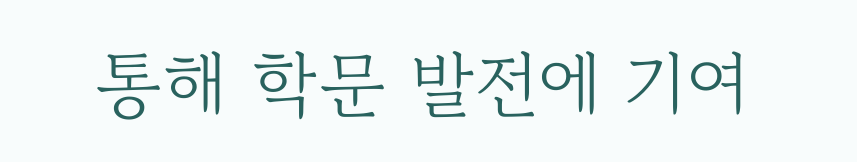통해 학문 발전에 기여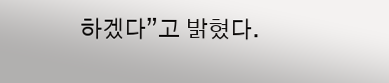하겠다”고 밝혔다.